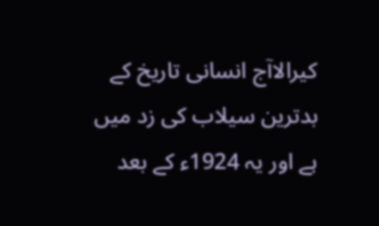کیرالاآج انسانی تاریخ کے بدترین سیلاب کی زد میں ہے اور یہ 1924ء کے بعد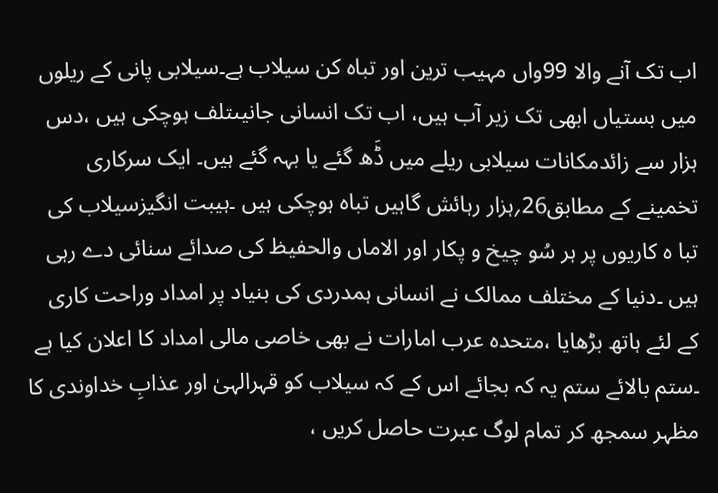اب تک آنے والا 99واں مہیب ترین اور تباہ کن سیلاب ہے۔سیلابی پانی کے ریلوں میں بستیاں ابھی تک زیر آب ہیں، اب تک انسانی جانیںتلف ہوچکی ہیں ،دس ہزار سے زائدمکانات سیلابی ریلے میں ڈَھ گئے یا بہہ گئے ہیں۔ ایک سرکاری تخمینے کے مطابق26؍ہزار رہائش گاہیں تباہ ہوچکی ہیں ۔ہیبت انگیزسیلاب کی تبا ہ کاریوں پر ہر سُو چیخ و پکار اور الاماں والحفیظ کی صدائے سنائی دے رہی ہیں ۔دنیا کے مختلف ممالک نے انسانی ہمدردی کی بنیاد پر امداد وراحت کاری کے لئے ہاتھ بڑھایا ،متحدہ عرب امارات نے بھی خاصی مالی امداد کا اعلان کیا ہے ۔ستم بالائے ستم یہ کہ بجائے اس کے کہ سیلاب کو قہرالہیٰ اور عذابِ خداوندی کا مظہر سمجھ کر تمام لوگ عبرت حاصل کریں ،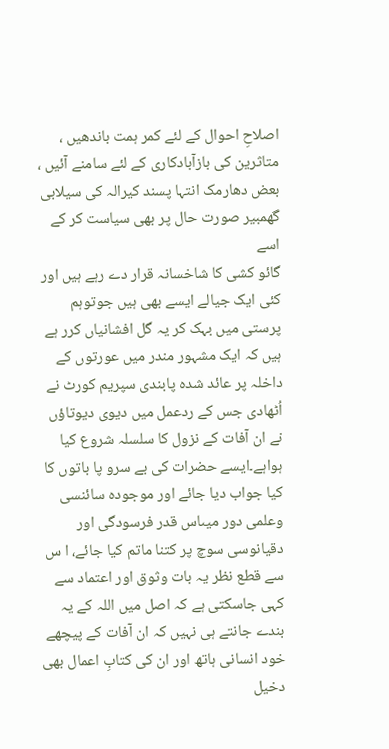اصلاحِ احوال کے لئے کمر ہمت باندھیں ، متاثرین کی بازآبادکاری کے لئے سامنے آئیں ، بعض دھارمک انتہا پسند کیرالہ کی سیلابی گھمبیر صورت حال پر بھی سیاست کر کے اسے
گائو کشی کا شاخسانہ قرار دے رہے ہیں اور کئی ایک جیالے ایسے بھی ہیں جوتوہم پرستی میں بہک کر یہ گل افشانیاں کرر ہے ہیں کہ ایک مشہور مندر میں عورتوں کے داخلہ پر عائد شدہ پابندی سپریم کورٹ نے اُٹھادی جس کے ردعمل میں دیوی دیوتاؤں نے ان آفات کے نزول کا سلسلہ شروع کیا ہواہے۔ایسے حضرات کی بے سرو پا باتوں کا کیا جواب دیا جائے اور موجودہ سائنسی وعلمی دور میںاس قدر فرسودگی اور دقیانوسی سوچ پر کتنا ماتم کیا جائے، ا س سے قطع نظر یہ بات وثوق اور اعتماد سے کہی جاسکتی ہے کہ اصل میں اللہ کے یہ بندے جانتے ہی نہیں کہ ان آفات کے پیچھے خود انسانی ہاتھ اور ان کی کتابِ اعمال بھی دخیل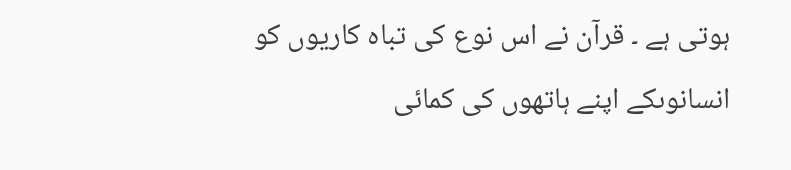ہوتی ہے ۔ قرآن نے اس نوع کی تباہ کاریوں کو انسانوںکے اپنے ہاتھوں کی کمائی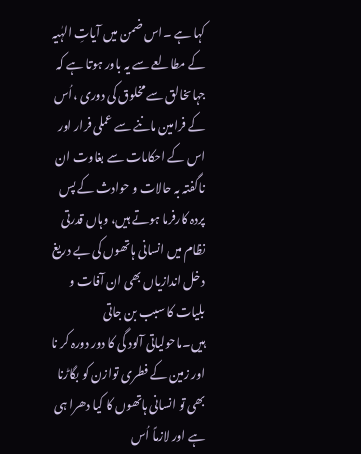کہا ہے ۔اس ضمن میں آیاتِ الہٰیہ کے مطالعے سے یہ باور ہوتا ہے کہ جہاںخالق سے مخلوق کی دوری ،اُس کے فرامین ماننے سے عملی فرار اور اس کے احکامات سے بغاوت ان ناگفتہ بہ حالات و حوادث کے پس پردہ کارفرما ہوتے ہیں، وہاں قدرتی نظام میں انسانی ہاتھوں کی بے دریغ دخل اندازیاں بھی ان آفات و بلیات کا سبب بن جاتی ہیں۔ماحولیاتی آلود گی کا دور دورہ کر نا اور زمین کے فطری توازن کو بگاڑنا بھی تو انسانی ہاتھوں کا کیا دھرا ہی ہے اور لازماً اُس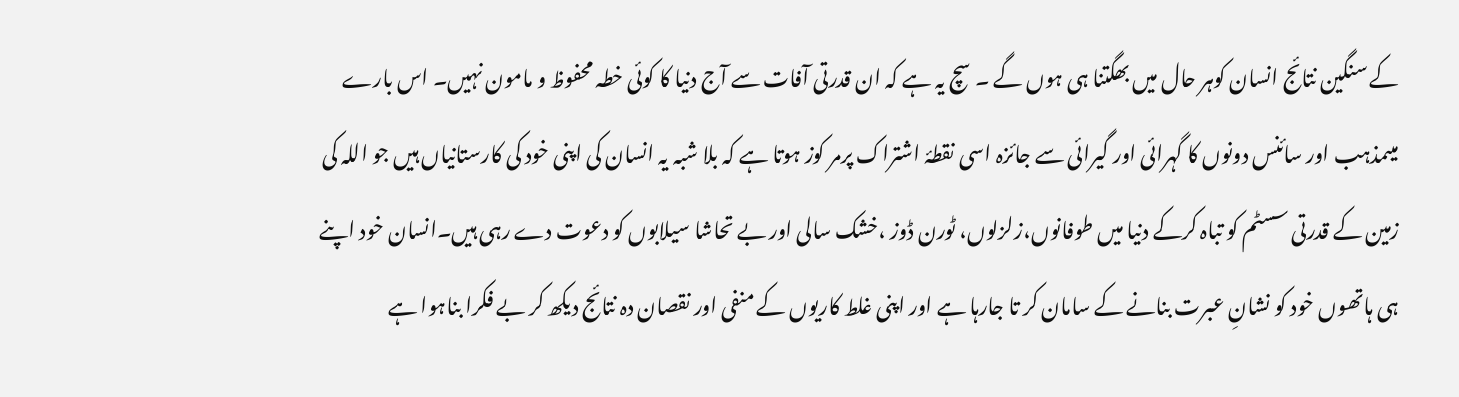کے سنگین نتائج انسان کوہر حال میں بھگتنا ہی ہوں گے ۔ سچ یہ ہے کہ ان قدرتی آفات سے آج دنیا کا کوئی خطہ محفوظ و مامون نہیں۔ اس بارے میںمذہب اور سائنس دونوں کا گہرائی اور گیرائی سے جائزہ اسی نقطۂ اشتراک پرمر کوز ہوتا ہے کہ بلا شبہ یہ انسان کی اپنی خود کی کارستانیاں ہیں جو اللہ کی زمین کے قدرتی سسٹم کو تباہ کرکے دنیا میں طوفانوں،زلزلوں، ٹورن ڈوز ،خشک سالی اور بے تحاشا سیلابوں کو دعوت دے رہی ہیں۔انسان خود اپنے ہی ہاتھوں خود کو نشانِ عبرت بنانے کے سامان کر تا جارہا ہے اور اپنی غلط کاریوں کے منفی اور نقصان دہ نتائج دیکھ کر بے فکرا بناہوا ہے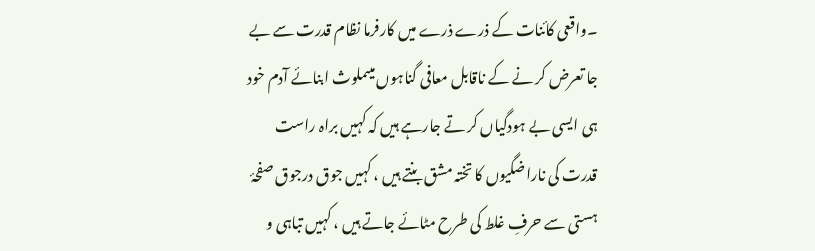۔واقعی کائنات کے ذرے ذرے میں کارفرما نظام قدرت سے بے جا تعرض کر نے کے ناقابل معافی گناہوں میںملوث ابنائے آدم خود ہی ایسی بے ہودگیاں کر تے جارہے ہیں کہ کہیں براہ راست قدرت کی ناراضگیوں کا تختہ مشق بنتے ہیں ، کہیں جوق درجوق صفحۂ ہستی سے حرفِ غلط کی طرح مٹائے جاتے ہیں ، کہیں تباہی و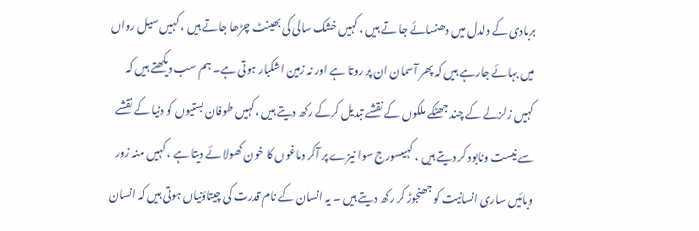بربادی کے دلدل میں دھنسائے جا تے ہیں ، کہیں خشک سالی کی بھینٹ چڑھا جاتے ہیں ، کہیں سیل رواں میں بہائے جارہے ہیں کہ پھر آسمان ان پر روتا ہے اور نہ زمین اشکبار ہوتی ہے۔ ہم سب دیکھتے ہیں کہ کہیں زلزلے کے چند جھٹکے ملکوں کے نقشے تبدیل کرکے رکھ دیتے ہیں ،کہیں طوفان بستیوں کو دنیا کے نقشے سے نیست ونابود کر دیتے ہیں ، کہیںسورج سوا نیزے پر آکر دماغوں کا خون کھولا ئے دیتا ہے ، کہیں منہ زور وبائیں ساری انسانیت کو جھنجوڑ کر رکھ دیتے ہیں ۔ یہ انسان کے نام قدرت کی چیتاؤنیاں ہوتی ہیں کہ انسان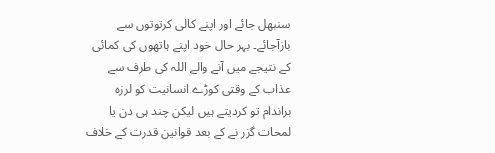سنبھل جائے اور اپنے کالی کرتوتوں سے بازآجائے۔ بہر حال خود اپنے ہاتھوں کی کمائی کے نتیجے میں آنے والے اللہ کی طرف سے عذاب کے وقتی کوڑے انسانیت کو لرزہ براندام تو کردیتے ہیں لیکن چند ہی دن یا لمحات گزر نے کے بعد قوانین قدرت کے خلاف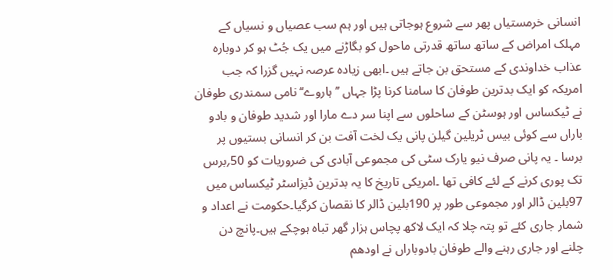انسانی خرمستیاں پھر سے شروع ہوجاتی ہیں اور ہم سب عصیاں و نسیاں کے مہلک امراض کے ساتھ ساتھ قدرتی ماحول کو بگاڑنے میں یک جُٹ ہو کر دوبارہ عذاب خداوندی کے مستحق بن جاتے ہیں ۔ابھی زیادہ عرصہ نہیں گزرا کہ جب امریکہ کو ایک بدترین طوفان کا سامنا کرنا پڑا جہاں ’’ہاروے‘‘نامی سمندری طوفان نے ٹیکساس اور ہوسٹن کے ساحلوں سے اپنا سر دے مارا اور شدید طوفان و بادو باراں سے کوئی بیس ٹریلین گیلن پانی یک لخت آفت بن کر انسانی بستیوں پر برسا ۔ یہ پانی صرف نیو یارک سٹی کی مجموعی آبادی کی ضروریات کو 50؍برس تک پوری کرنے کے لئے کافی تھا ۔امریکی تاریخ کا یہ بدترین ڈیزاسٹر ٹیکساس میں 97بلین ڈالر اور مجموعی طور پر 190بلین ڈالر کا نقصان کرگیا۔حکومت نے اعداد و شمار جاری کئے تو پتہ چلا کہ ایک لاکھ پچاس ہزار گھر تباہ ہوچکے ہیں۔پانچ دن چلنے اور جاری رہنے والے طوفان بادوباراں نے اودھم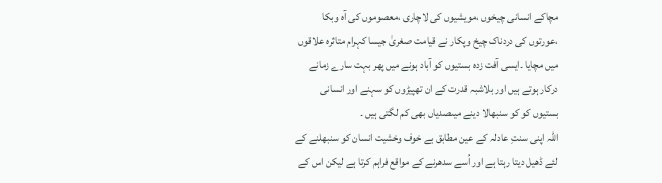مچاکے انسانی چیخوں ،مویشیوں کی لاچاری ،معصوموں کی آہ وبکا ،عورتوں کی دردناک چیخ وپکار نے قیامت صغریٰ جیسا کہرام متاثرہ علاقوں میں مچایا ۔ایسی آفت زدہ بستیوں کو آباد ہونے میں پھر بہت سارے زمانے درکار ہوتے ہیں اور بلاشبہ قدرت کے ان تھپیڑوں کو سہنے اور انسانی بستیوں کو کو سنبھالا دینے میںصدیاں بھی کم لگتی ہیں ۔
اللہ اپنی سنتِ عادلہ کے عین مطابق بے خوف وخشیت انسان کو سنبھلنے کے لئے ڈھیل دیتا رہتا ہے اور اُسے سدھرنے کے مواقع فراہم کرتا ہے لیکن اس کے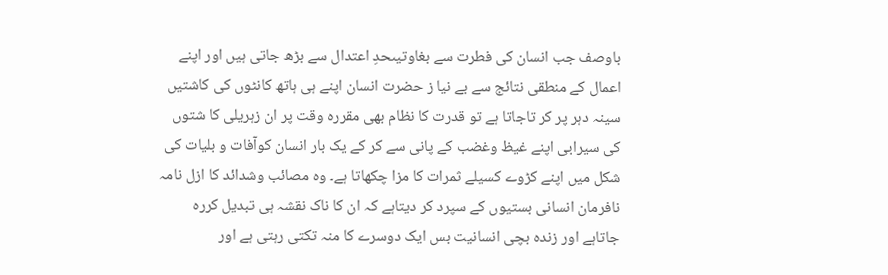باوصف جب انسان کی فطرت سے بغاوتیںحدِ اعتدال سے بڑھ جاتی ہیں اور اپنے اعمال کے منطقی نتائج سے بے نیا ز حضرت انسان اپنے ہی ہاتھ کانٹوں کی کاشتیں سینہ دہر پر کر تاجاتا ہے تو قدرت کا نظام بھی مقررہ وقت پر ان زہریلی کا شتوں کی سیرابی اپنے غیظ وغضب کے پانی سے کر کے یک بار انسان کوآفات و بلیات کی شکل میں اپنے کڑوے کسیلے ثمرات کا مزا چکھاتا ہے۔ وہ مصائب وشدائد کا ازل نامہ نافرمان انسانی بستیوں کے سپرد کر دیتاہے کہ ان کا ناک نقشہ ہی تبدیل کررہ جاتاہے اور زندہ بچی انسانیت بس ایک دوسرے کا منہ تکتی رہتی ہے اور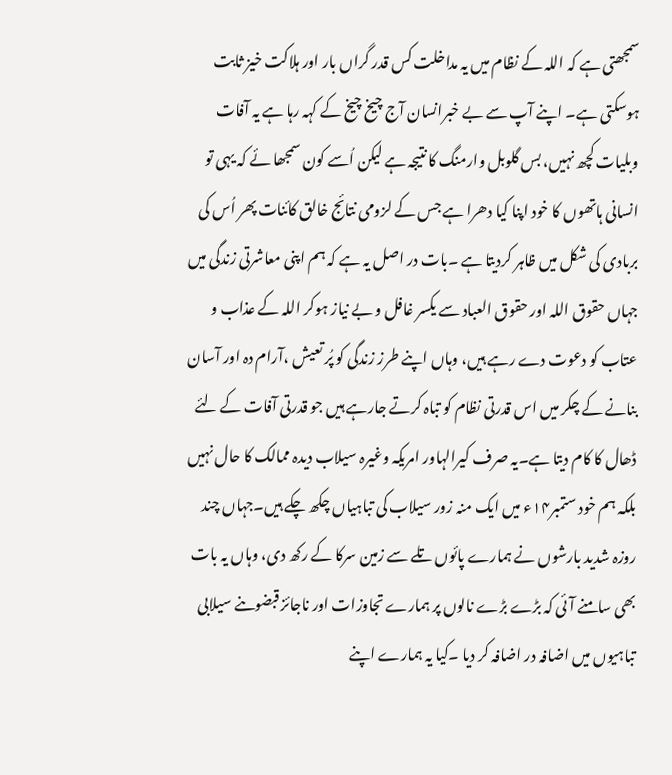سمجھتی ہے کہ اللہ کے نظام میں یہ مداخلت کس قدر گراں بار اور ہلاکت خیز ثابت ہوسکتی ہے۔ اپنے آپ سے بے خبرانسان آج چیخ چیخ کے کہہ رہا ہے یہ آفات وبلیات کچھ نہیں، بس گلوبل وارمنگ کا نتیجہ ہے لیکن اُسے کون سمجھا ئے کہ یہی تو انسانی ہاتھوں کا خود اپنا کیا دھرا ہے جس کے لزومی نتائج خالق کائنات پھر اُس کی بربادی کی شکل میں ظاہر کردیتا ہے ۔بات در اصل یہ ہے کہ ہم اپنی معاشرتی زندگی میں جہاں حقوق اللہ اور حقوق العباد سے یکسر غافل و بے نیاز ہوکر اللہ کے عذاب و عتاب کو دعوت دے رہے ہیں، وہاں اپنے طرز زندگی کو پُر تعیش ،آرام دہ اور آسان بنانے کے چکر میں اس قدرتی نظام کو تباہ کرتے جارہے ہیں جو قدرتی آفات کے لئے ڈھال کا کام دیتا ہے۔یہ صرف کیرالہاور امریکہ وغیرہ سیلاب دیدہ ممالک کا حال نہیں بلکہ ہم خود ستمبر۱۴ء میں ایک منہ زور سیلاب کی تباہیاں چکھ چکے ہیں۔جہاں چند روزہ شدید بارشوں نے ہمارے پائوں تلے سے زمین سرکا کے رکھ دی، وہاں یہ بات بھی سامنے آئی کہ بڑے بڑے نالوں پر ہمارے تجاوزات اور ناجائز قبضوںنے سیلابی تباہیوں میں اضافہ در اضافہ کر دیا ۔کیا یہ ہمارے اپنے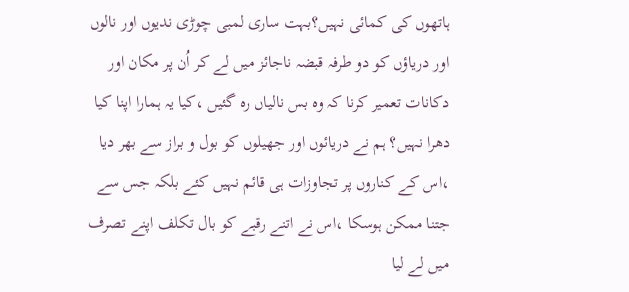ہاتھوں کی کمائی نہیں؟بہت ساری لمبی چوڑی ندیوں اور نالوں اور دریاؤں کو دو طرفہ قبضہ ناجائز میں لے کر اُن پر مکان اور دکانات تعمیر کرنا کہ وہ بس نالیاں رہ گئیں ،کیا یہ ہمارا اپنا کیا دھرا نہیں؟ ہم نے دریائوں اور جھیلوں کو بول و براز سے بھر دیا ،اس کے کناروں پر تجاوزات ہی قائم نہیں کئے بلکہ جس سے جتنا ممکن ہوسکا ،اس نے اتنے رقبے کو بال تکلف اپنے تصرف میں لے لیا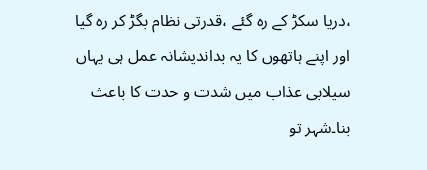،دریا سکڑ کے رہ گئے ،قدرتی نظام بگڑ کر رہ گیا اور اپنے ہاتھوں کا یہ بداندیشانہ عمل ہی یہاں سیلابی عذاب میں شدت و حدت کا باعث بنا۔شہر تو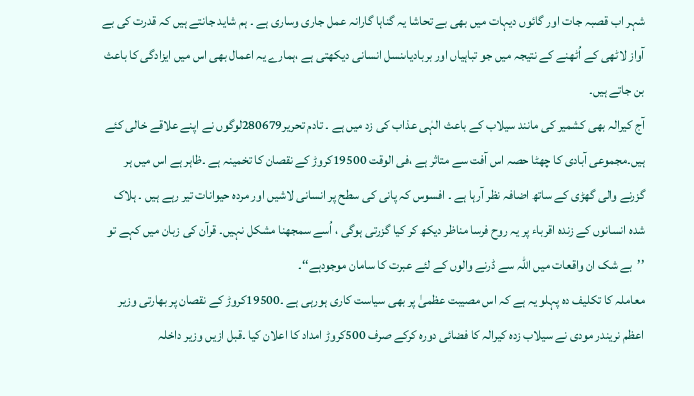شہر اب قصبہ جات اور گائوں دیہات میں بھی بے تحاشا یہ گناہا گارانہ عمل جاری وساری ہے ۔ ہم شاید جانتے ہیں کہ قدرت کی بے آواز لاٹھی کے اُٹھنے کے نتیجہ میں جو تباہیاں اور بربادیاںنسل انسانی دیکھتی ہے ،ہمارے یہ اعمال بھی اس میں ایزادگی کا باعث بن جاتے ہیں۔
آج کیرالہ بھی کشمیر کی مانند سیلاب کے باعث الہٰی عذاب کی زد میں ہے ۔ تادم تحریر280679لوگوں نے اپنے علاقے خالی کئے ہیں۔مجموعی آبادی کا چھٹا حصہ اس آفت سے متاثر ہے ،فی الوقت 19500کروڑ کے نقصان کا تخمینہ ہے ۔ظاہر ہے اس میں ہر گزرنے والی گھڑی کے ساتھ اضافہ نظر آرہا ہے ۔ افسوس کہ پانی کی سطح پر انسانی لاشیں اور مردہ حیوانات تیر رہے ہیں ۔ ہلاک شدہ انسانوں کے زندہ اقرباء پر یہ روح فرسا مناظر دیکھ کر کیا گزرتی ہوگی ، اُسے سمجھنا مشکل نہیں۔ قرآن کی زبان میں کہے تو ’’بے شک ان واقعات میں اللہ سے ڈرنے والوں کے لئے عبرت کا سامان موجودہے‘‘۔
معاملہ کا تکلیف دہ پہلو یہ ہے کہ اس مصیبت عظمیٰ پر بھی سیاست کاری ہورہی ہے ۔19500کروڑ کے نقصان پر بھارتی وزیر اعظم نریندر مودی نے سیلاب زدہ کیرالہ کا فضائی دورہ کرکے صرف 500کروڑ امداد کا اعلان کیا ۔قبل ازیں وزیر داخلہ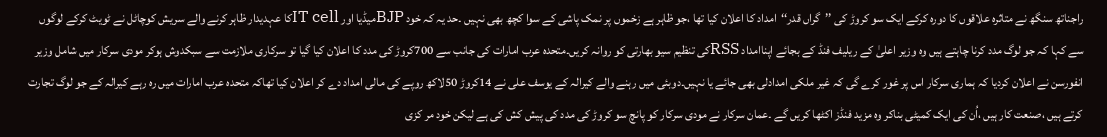راجناتھ سنگھ نے متاثرہ علاقوں کا دورہ کرکے ایک سو کروڑ کی ’’گراں قدر‘‘امداد کا اعلان کیا تھا ،جو ظاہر ہے زخموں پر نمک پاشی کے سوا کچھ بھی نہیں ۔حد یہ کہ خود BJPمیڈیا اور IT cellکا عہدیدار ظاہر کرنے والے سریش کوچاٹل نے ٹویٹ کرکے لوگوں سے کہا کہ جو لوگ مدد کرنا چاہتے ہیں وہ وزیر اعلیٰ کے ریلیف فنڈ کے بجائے اپناامداد RSSکی تنظیم سیو بھارتی کو روانہ کریں۔متحدہ عرب امارات کی جانب سے 700کروڑ کی مدد کا اعلان کیا گیا تو سرکاری ملازمت سے سبکدوش ہوکر مودی سرکار میں شامل وزیر انفورسن نے اعلان کردیا کہ ہماری سرکار اس پر غور کرے گی کہ غیر ملکی امدادلی بھی جائے یا نہیں۔دوبئی میں رہنے والے کیرالہ کے یوسف علی نے 14کروڑ 50لاکھ روپے کی مالی امداد دے کر اعلان کیا تھاکہ متحدہ عرب امارات میں رہ رہے کیرالہ کے جو لوگ تجارت کرتے ہیں ،صنعت کار ہیں ،اُن کی ایک کمیٹی بناکر وہ مزید فنڈز اکٹھا کریں گے ۔عمان سرکار نے مودی سرکار کو پانچ سو کروڑ کی مدد کی پیش کش کی ہے لیکن خود مر کزی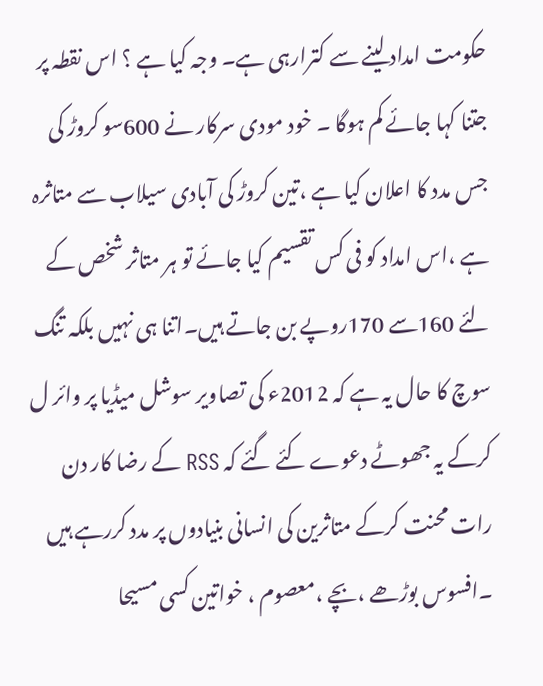حکومت امداد لینے سے کترارہی ہے۔ وجہ کیا ہے ؟ اس نقطہ پر جتنا کہا جائے کم ہوگا ۔ خود مودی سرکار نے 600سو کروڑ کی جس مدد کا اعلان کیا ہے ،تین کروڑ کی آبادی سیلاب سے متاثرہ ہے ،اس امداد کو فی کس تقسیم کیا جائے تو ہر متاثر شخص کے لئے 160سے 170روپے بن جاتے ہیں۔اتنا ہی نہیں بلکہ تنگ سوچ کا حال یہ ہے کہ 2012ء کی تصاویر سوشل میڈیا پر وائر ل کرکے یہ جھوٹے دعوے کئے گئے کہ RSS کے رضا کار دن رات محنت کرکے متاثرین کی انسانی بنیادوں پر مدد کررہے ہیں ۔افسوس بوڑھے ،بچے ،معصوم ، خواتین کسی مسیحا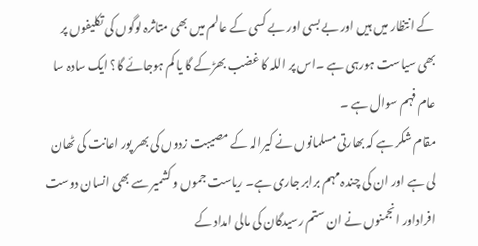کے انتظار میں ہیں اور بے بسی اور بے کسی کے عالم میں بھی متاثرہ لوگوں کی تکلیفوں پر بھی سیاست ہورہی ہے ۔اس پر اللہ کا غضب بھڑکے گا یا کم ہوجائے گا؟ ایک سادہ سا عام فہم سوال ہے ۔
مقام شکر ہے کہ بھارتی مسلمانوں نے کیرالہ کے مصیبت زدوں کی بھر پور اعانت کی ٹھان لی ہے اور ان کی چندہ مہم برابر جاری ہے۔ ریاست جموں و کشمیر سے بھی انسان دوست افراداور انجمنوں نے ان ستم رسیدگان کی مالی امداد کے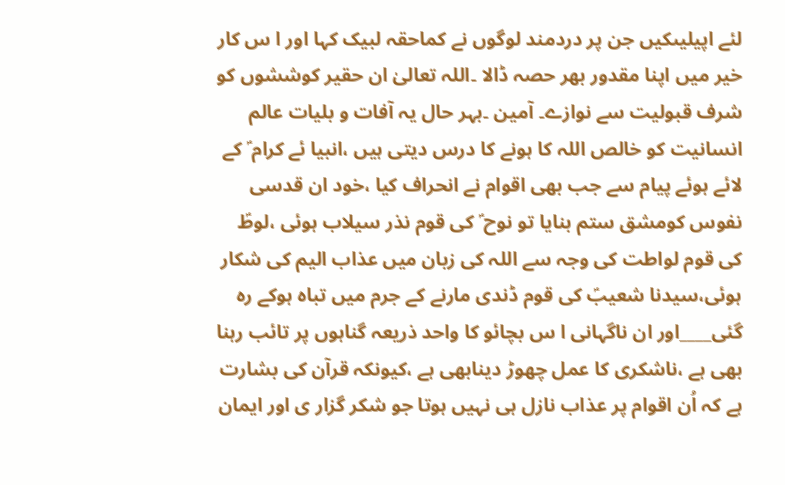لئے اپیلیںکیں جن پر دردمند لوگوں نے کماحقہ لبیک کہا اور ا س کار خیر میں اپنا مقدور بھر حصہ ڈالا ۔اللہ تعالیٰ ان حقیر کوششوں کو شرف قبولیت سے نوازے۔ آمین ۔بہر حال یہ آفات و بلیات عالم انسانیت کو خالص اللہ کا ہونے کا درس دیتی ہیں ،انبیا ئے کرام ؑ کے لائے ہوئے پیام سے جب بھی اقوام نے انحراف کیا ،خود ان قدسی نفوس کومشق ستم بنایا تو نوح ؑ کی قوم نذر سیلاب ہوئی ،لوطؑ کی قوم لواطت کی وجہ سے اللہ کی زبان میں عذاب الیم کی شکار ہوئی،سیدنا شعیبؑ کی قوم ڈندی مارنے کے جرم میں تباہ ہوکے رہ گئی____اور ان ناگہانی ا س بچائو کا واحد ذریعہ گناہوں پر تائب رہنا بھی ہے ،ناشکری کا عمل چھوڑ دینابھی ہے ،کیونکہ قرآن کی بشارت ہے کہ اُن اقوام پر عذاب نازل ہی نہیں ہوتا جو شکر گزار ی اور ایمان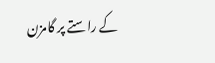کے راستے پر گامزن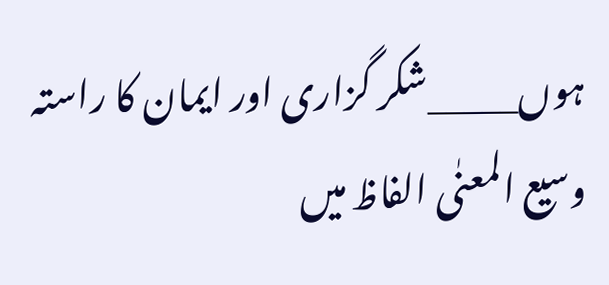ہوں_____شکر گزاری اور ایمان کا راستہ وسیع المعنٰی الفاظ میں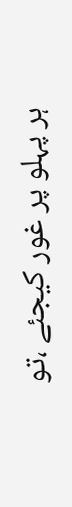ہر پہلو پر غور کیجئے ،تو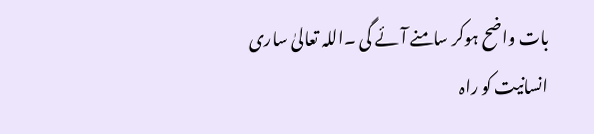بات واضح ہوکر سامنے آئے گی ۔اللہ تعالیٰ ساری انسانیت کو راہ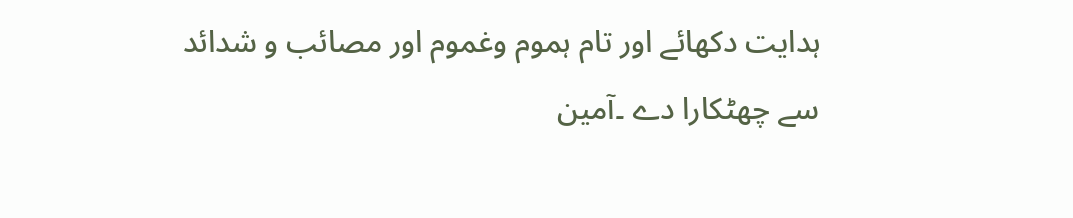ہدایت دکھائے اور تام ہموم وغموم اور مصائب و شدائد سے چھٹکارا دے ۔آمین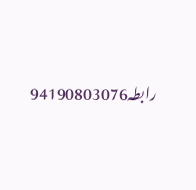رابطہ94190803076